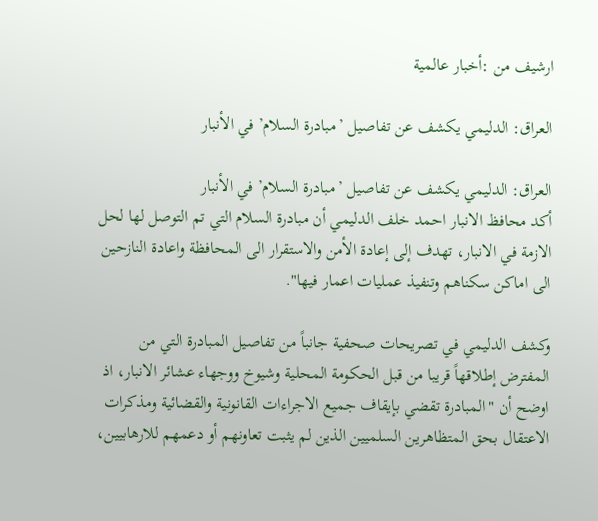ارشيف من :أخبار عالمية

العراق: الدليمي يكشف عن تفاصيل ’مبادرة السلام’ في الأنبار

العراق: الدليمي يكشف عن تفاصيل ’مبادرة السلام’ في الأنبار
أكد محافظ الانبار احمد خلف الدليمي أن مبادرة السلام التي تم التوصل لها لحل الازمة في الانبار، تهدف إلى إعادة الأمن والاستقرار الى المحافظة واعادة النازحين الى اماكن سكناهم وتنفيذ عمليات اعمار فيها".

وكشف الدليمي في تصريحات صحفية جانباً من تفاصيل المبادرة التي من المفترض إطلاقهاً قريبا من قبل الحكومة المحلية وشيوخ ووجهاء عشائر الانبار، اذ اوضح أن "المبادرة تقضي بإيقاف جميع الاجراءات القانونية والقضائية ومذكرات الاعتقال بحق المتظاهرين السلميين الذين لم يثبت تعاونهم أو دعمهم للارهابيين،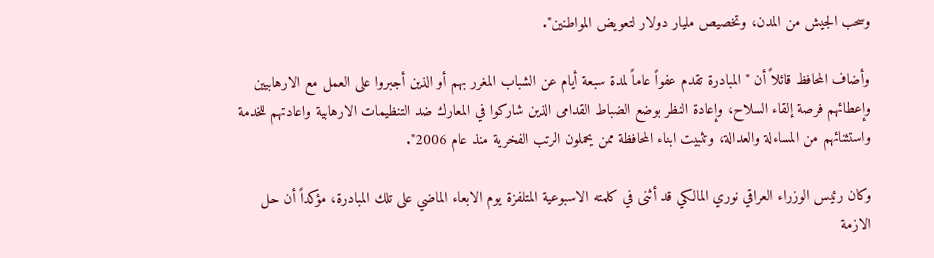وسحب الجيش من المدن، وتخصيص مليار دولار لتعويض المواطنين".

وأضاف المحافظ قائلاً أن "المبادرة تقدم عفواً عاماً لمدة سبعة أيام عن الشباب المغرر بهم أو الذين أجبروا على العمل مع الارهابيين وإعطائهم فرصة إلقاء السلاح، وإعادة النظر بوضع الضباط القدامى الذين شاركوا في المعارك ضد التنظيمات الارهابية واعادتهم للخدمة واستثنائهم من المساءلة والعدالة، وتثبيت ابناء المحافظة ممن يحملون الرتب الفخرية منذ عام 2006".

وكان رئيس الوزراء العراقي نوري المالكي قد أثنى في كلمته الاسبوعية المتلفزة يوم الابعاء الماضي على تلك المبادرة، مؤكداً أن حل الازمة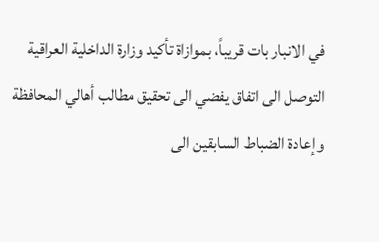في الانبار بات قريباً، بموازاة تأكيد وزارة الداخلية العراقية التوصل الى اتفاق يفضي الى تحقيق مطالب أهالي المحافظة وإعادة الضباط السابقين الى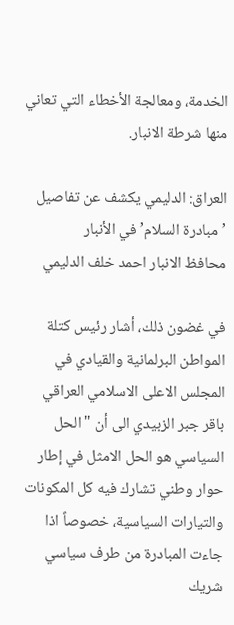الخدمة، ومعالجة الأخطاء التي تعاني منها شرطة الانبار.

العراق: الدليمي يكشف عن تفاصيل ’مبادرة السلام’ في الأنبار
محافظ الانبار احمد خلف الدليمي

في غضون ذلك، أشار رئيس كتلة المواطن البرلمانية والقيادي في المجلس الاعلى الاسلامي العراقي باقر جبر الزبيدي الى أن "الحل السياسي هو الحل الامثل في إطار حوار وطني تشارك فيه كل المكونات والتيارات السياسية، خصوصاً اذا جاءت المبادرة من طرف سياسي شريك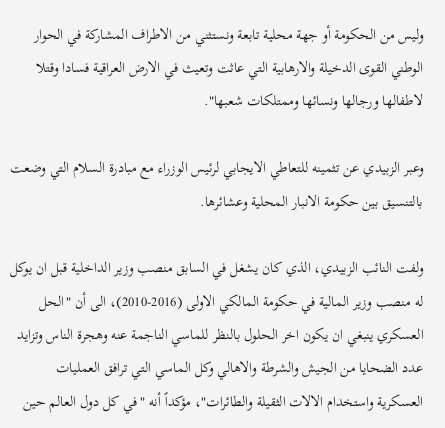وليس من الحكومة أو جهة محلية تابعة ونستثني من الاطراف المشاركة في الحوار الوطني القوى الدخيلة والارهابية التي عاثت وتعيث في الارض العراقية فسادا وقتلا لاطفالها ورجالها ونسائها وممتلكات شعبها".

وعبر الزبيدي عن تثمينه للتعاطي الايجابي لرئيس الوزراء مع مبادرة السلام التي وضعت بالتنسيق بين حكومة الانبار المحلية وعشائرها.

ولفت النائب الزبيدي، الذي كان يشغل في السابق منصب وزير الداخلية قبل ان يوكل له منصب وزير المالية في حكومة المالكي الاولى (2016-2010)، الى أن "الحل العسكري ينبغي ان يكون اخر الحلول بالنظر للماسي الناجمة عنه وهجرة الناس وتزايد عدد الضحايا من الجيش والشرطة والاهالي وكل الماسي التي ترافق العمليات العسكرية واستخدام الالات الثقيلة والطائرات"، مؤكداً أنه "في كل دول العالم حين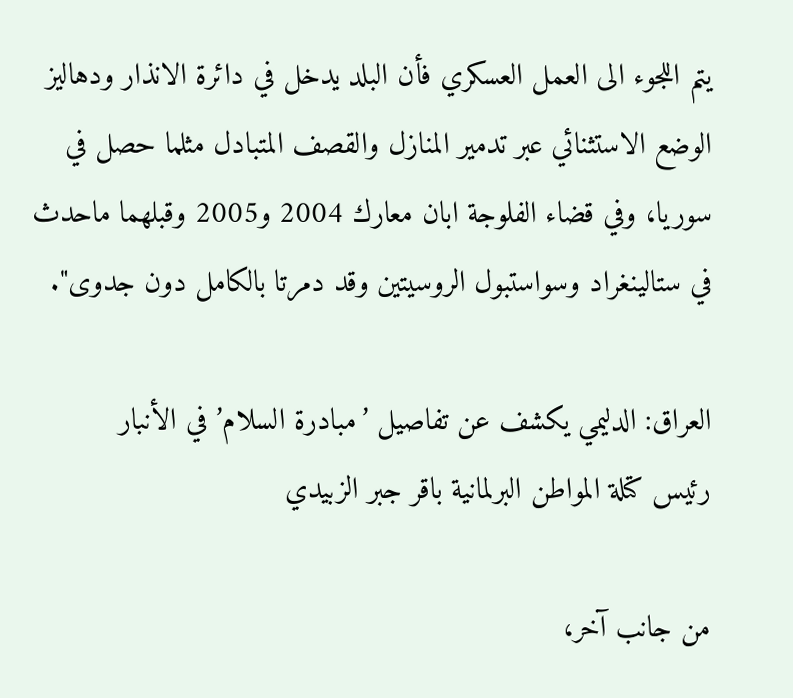يتم اللجوء الى العمل العسكري فأن البلد يدخل في دائرة الانذار ودهاليز الوضع الاستثنائي عبر تدمير المنازل والقصف المتبادل مثلما حصل في سوريا، وفي قضاء الفلوجة ابان معارك 2004 و2005 وقبلهما ماحدث في ستالينغراد وسواستبول الروسيتين وقد دمرتا بالكامل دون جدوى".

العراق: الدليمي يكشف عن تفاصيل ’مبادرة السلام’ في الأنبار
رئيس كتلة المواطن البرلمانية باقر جبر الزبيدي

من جانب آخر،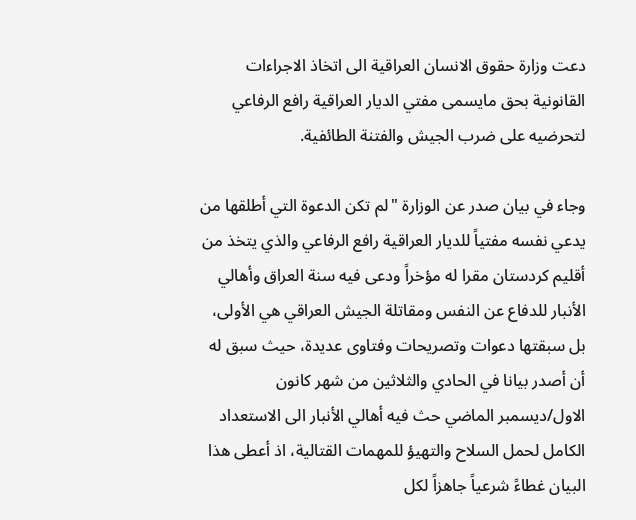دعت وزارة حقوق الانسان العراقية الى اتخاذ الاجراءات القانونية بحق مايسمى مفتي الديار العراقية رافع الرفاعي لتحرضيه على ضرب الجيش والفتنة الطائفية.

وجاء في بيان صدر عن الوزارة "لم تكن الدعوة التي أطلقها من يدعي نفسه مفتياً للديار العراقية رافع الرفاعي والذي يتخذ من أقليم كردستان مقرا له مؤخراً ودعى فيه سنة العراق وأهالي الأنبار للدفاع عن النفس ومقاتلة الجيش العراقي هي الأولى، بل سبقتها دعوات وتصريحات وفتاوى عديدة، حيث سبق له أن أصدر بيانا في الحادي والثلاثين من شهر كانون الاول/ديسمبر الماضي حث فيه أهالي الأنبار الى الاستعداد الكامل لحمل السلاح والتهيؤ للمهمات القتالية، اذ أعطى هذا البيان غطاءً شرعياً جاهزاً لكل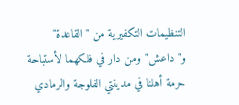التنظيمات التكفيرية من "القاعدة" و"داعش" ومن دار في فلكهما لأستباحة حرمة أهلنا في مدينتي الفلوجة والرمادي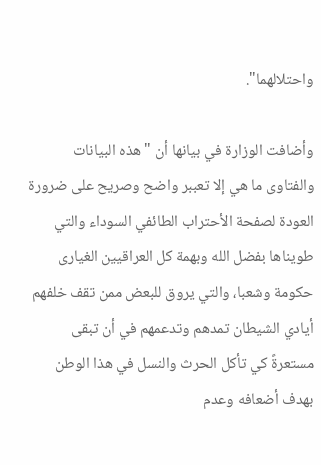واحتلالهما".

وأضافت الوزارة في بيانها أن "هذه البيانات والفتاوى ما هي إلا تعببر واضح وصريح على ضرورة العودة لصفحة الأحتراب الطائفي السوداء والتي طويناها بفضل الله وبهمة كل العراقيين الغيارى حكومة وشعبا، والتي يروق للبعض ممن تقف خلفهم أيادي الشيطان تمدهم وتدعمهم في أن تبقى مستعرةً كي تأكل الحرث والنسل في هذا الوطن بهدف أضعافه وعدم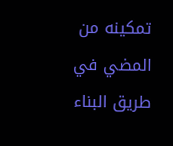تمكينه من المضي في طريق البناء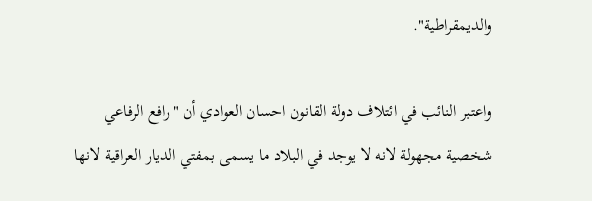والديمقراطية".

واعتبر النائب في ائتلاف دولة القانون احسان العوادي أن "رافع الرفاعي شخصية مجهولة لانه لا يوجد في البلاد ما يسمى بمفتي الديار العراقية لانها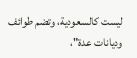ليست كالسعودية، وتضم طوائف وديانات عدة"،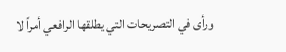ورأى في التصريحات التي يطلقها الرافعي أمراً لا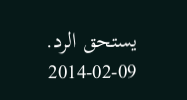يستحق الرد.
2014-02-09